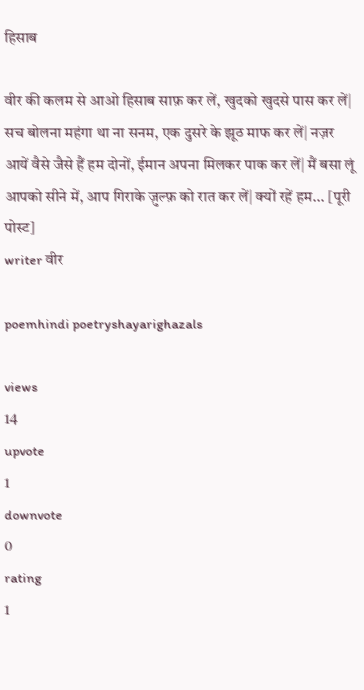हिसाब

वीर की कलम से आओ हिसाब साफ़ कर लें, खुदको खुदसे पास कर लें| सच बोलना महंगा था ना सनम, एक दुसरे के झूठ माफ कर लें| नज़र आयें वैसे जैसे हैं हम दोनों, ईमान अपना मिलकर पाक कर लें| मैं बसा लूं आपको सीने में, आप गिराके ज़ुल्फ़ को रात कर लें| क्यों रहें हम... [पूरी पोस्ट]
writer वीर

poemhindi poetryshayarighazals

views
14
upvote
1
downvote
0
rating
1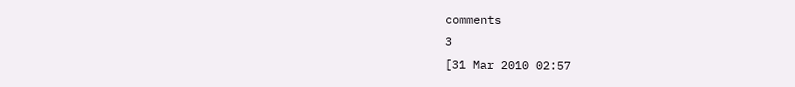comments
3
[31 Mar 2010 02:57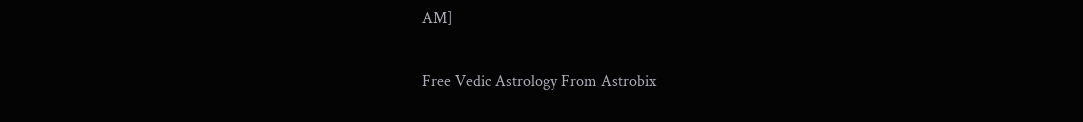AM]

Free Vedic Astrology From Astrobix